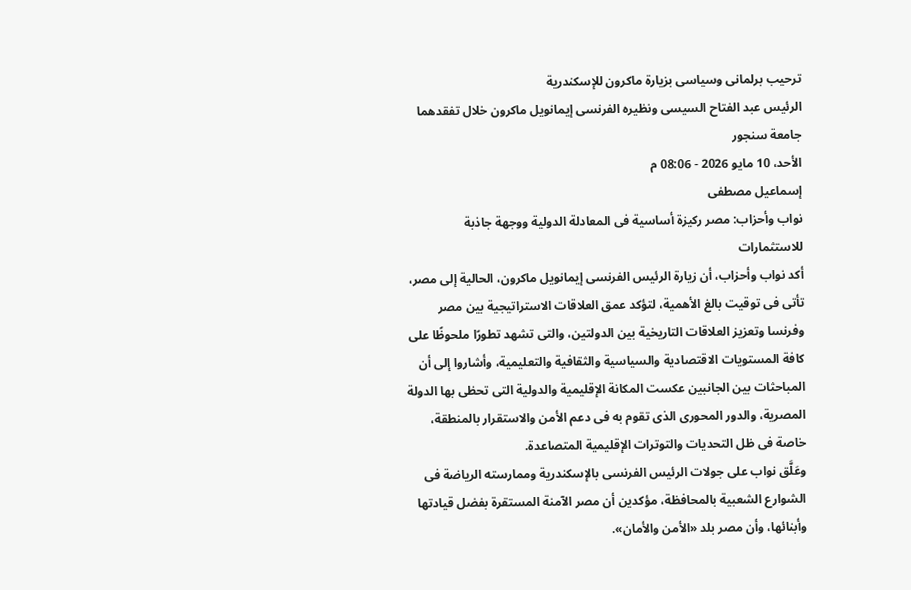ترحيب برلمانى وسياسى بزيارة ماكرون للإسكندرية
الرئيس عبد الفتاح السيسى ونظيره الفرنسى إيمانويل ماكرون خلال تفقدهما جامعة سنجور
الأحد، 10 مايو 2026 - 08:06 م
إسماعيل مصطفى
نواب وأحزاب: مصر ركيزة أساسية فى المعادلة الدولية ووجهة جاذبة للاستثمارات
أكد نواب وأحزاب، أن زيارة الرئيس الفرنسى إيمانويل ماكرون، الحالية إلى مصر، تأتى فى توقيت بالغ الأهمية، لتؤكد عمق العلاقات الاستراتيجية بين مصر وفرنسا وتعزيز العلاقات التاريخية بين الدولتين، والتى تشهد تطورًا ملحوظًا على كافة المستويات الاقتصادية والسياسية والثقافية والتعليمية، وأشاروا إلى أن المباحثات بين الجانبين عكست المكانة الإقليمية والدولية التى تحظى بها الدولة المصرية، والدور المحورى الذى تقوم به فى دعم الأمن والاستقرار بالمنطقة، خاصة فى ظل التحديات والتوترات الإقليمية المتصاعدة.
وعَلَّق نواب على جولات الرئيس الفرنسى بالإسكندرية وممارسته الرياضة فى الشوارع الشعبية بالمحافظة، مؤكدين أن مصر الآمنة المستقرة بفضل قيادتها وأبنائها، وأن مصر بلد «الأمن والأمان».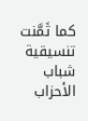كما ثَمَّنت تنسيقية شباب الأحزاب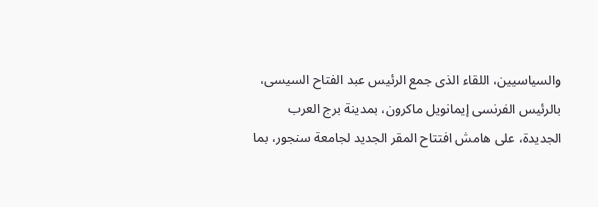والسياسيين، اللقاء الذى جمع الرئيس عبد الفتاح السيسى، بالرئيس الفرنسى إيمانويل ماكرون، بمدينة برج العرب الجديدة، على هامش افتتاح المقر الجديد لجامعة سنجور، بما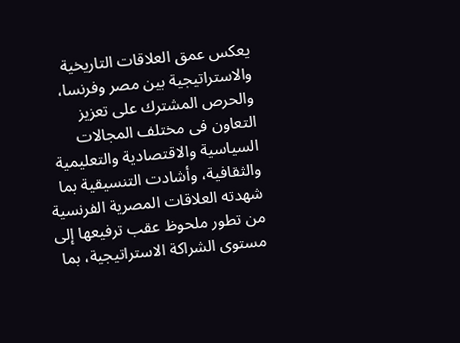يعكس عمق العلاقات التاريخية والاستراتيجية بين مصر وفرنسا، والحرص المشترك على تعزيز التعاون فى مختلف المجالات السياسية والاقتصادية والتعليمية والثقافية، وأشادت التنسيقية بما شهدته العلاقات المصرية الفرنسية من تطور ملحوظ عقب ترفيعها إلى مستوى الشراكة الاستراتيجية، بما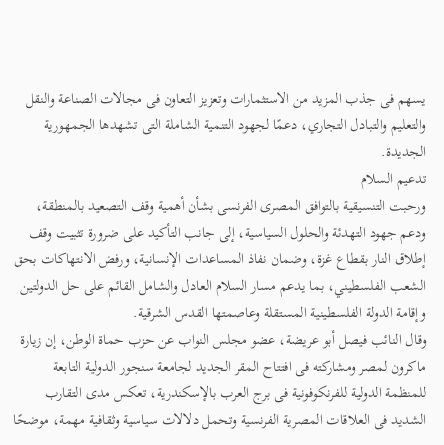يسهم فى جذب المزيد من الاستثمارات وتعزيز التعاون فى مجالات الصناعة والنقل والتعليم والتبادل التجاري، دعمًا لجهود التنمية الشاملة التى تشهدها الجمهورية الجديدة.
تدعيم السلام
ورحبت التنسيقية بالتوافق المصرى الفرنسى بشأن أهمية وقف التصعيد بالمنطقة، ودعم جهود التهدئة والحلول السياسية، إلى جانب التأكيد على ضرورة تثبيت وقف إطلاق النار بقطاع غزة، وضمان نفاذ المساعدات الإنسانية، ورفض الانتهاكات بحق الشعب الفلسطيني، بما يدعم مسار السلام العادل والشامل القائم على حل الدولتين وإقامة الدولة الفلسطينية المستقلة وعاصمتها القدس الشرقية.
وقال النائب فيصل أبو عريضة، عضو مجلس النواب عن حزب حماة الوطن، إن زيارة ماكرون لمصر ومشاركته فى افتتاح المقر الجديد لجامعة سنجور الدولية التابعة للمنظمة الدولية للفرنكوفونية فى برج العرب بالإسكندرية، تعكس مدى التقارب الشديد فى العلاقات المصرية الفرنسية وتحمل دلالات سياسية وثقافية مهمة، موضحًا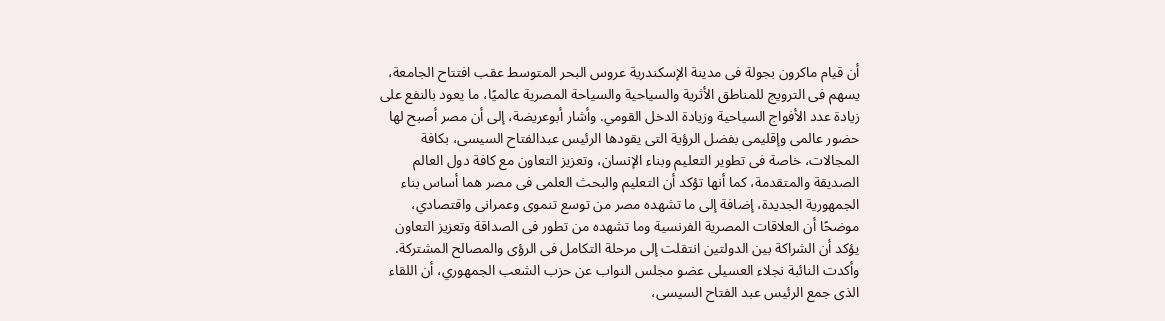أن قيام ماكرون بجولة فى مدينة الإسكندرية عروس البحر المتوسط عقب افتتاح الجامعة، يسهم فى الترويج للمناطق الأثرية والسياحية والسياحة المصرية عالميًا، ما يعود بالنفع على زيادة عدد الأفواج السياحية وزيادة الدخل القومي. وأشار أبوعريضة، إلى أن مصر أصبح لها حضور عالمى وإقليمى بفضل الرؤية التى يقودها الرئيس عبدالفتاح السيسى، بكافة المجالات، خاصة فى تطوير التعليم وبناء الإنسان، وتعزيز التعاون مع كافة دول العالم الصديقة والمتقدمة، كما أنها تؤكد أن التعليم والبحث العلمى فى مصر هما أساس بناء الجمهورية الجديدة، إضافة إلى ما تشهده مصر من توسع تنموى وعمرانى واقتصادي، موضحًا أن العلاقات المصرية الفرنسية وما تشهده من تطور فى الصداقة وتعزيز التعاون يؤكد أن الشراكة بين الدولتين انتقلت إلى مرحلة التكامل فى الرؤى والمصالح المشتركة.
وأكدت النائبة نجلاء العسيلى عضو مجلس النواب عن حزب الشعب الجمهوري، أن اللقاء الذى جمع الرئيس عبد الفتاح السيسى،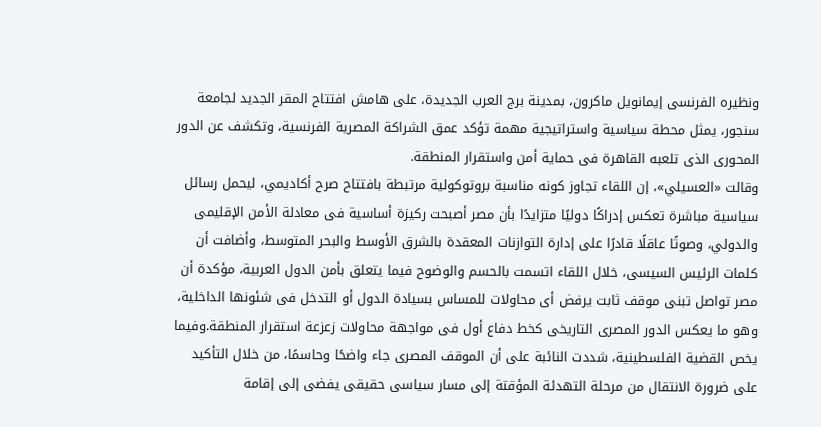ونظيره الفرنسى إيمانويل ماكرون، بمدينة برج العرب الجديدة، على هامش افتتاح المقر الجديد لجامعة سنجور، يمثل محطة سياسية واستراتيجية مهمة تؤكد عمق الشراكة المصرية الفرنسية، وتكشف عن الدور المحورى الذى تلعبه القاهرة فى حماية أمن واستقرار المنطقة.
وقالت «العسيلي»، إن اللقاء تجاوز كونه مناسبة بروتوكولية مرتبطة بافتتاح صرح أكاديمي، ليحمل رسائل سياسية مباشرة تعكس إدراكًا دوليًا متزايدًا بأن مصر أصبحت ركيزة أساسية فى معادلة الأمن الإقليمى والدولي، وصوتًا عاقلًا قادرًا على إدارة التوازنات المعقدة بالشرق الأوسط والبحر المتوسط، وأضافت أن كلمات الرئيس السيسى، خلال اللقاء اتسمت بالحسم والوضوح فيما يتعلق بأمن الدول العربية، مؤكدة أن مصر تواصل تبنى موقف ثابت يرفض أى محاولات للمساس بسيادة الدول أو التدخل فى شئونها الداخلية، وهو ما يعكس الدور المصرى التاريخى كخط دفاع أول فى مواجهة محاولات زعزعة استقرار المنطقة.وفيما يخص القضية الفلسطينية، شددت النائبة على أن الموقف المصرى جاء واضحًا وحاسمًا، من خلال التأكيد على ضرورة الانتقال من مرحلة التهدئة المؤقتة إلى مسار سياسى حقيقى يفضى إلى إقامة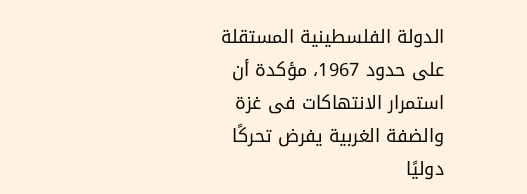الدولة الفلسطينية المستقلة على حدود 1967، مؤكدة أن استمرار الانتهاكات فى غزة والضفة الغربية يفرض تحركًا دوليًا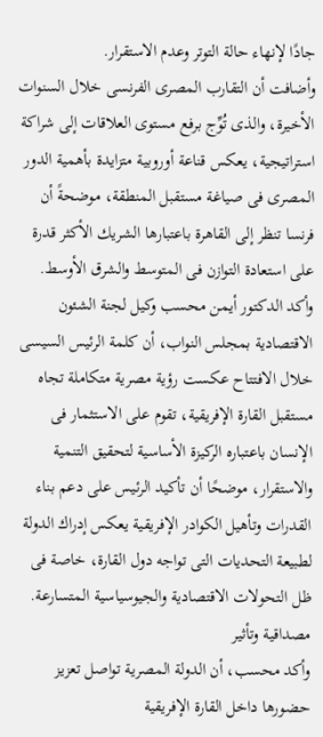جادًا لإنهاء حالة التوتر وعدم الاستقرار.
وأضافت أن التقارب المصرى الفرنسى خلال السنوات الأخيرة، والذى تُوِّج برفع مستوى العلاقات إلى شراكة استراتيجية، يعكس قناعة أوروبية متزايدة بأهمية الدور المصرى فى صياغة مستقبل المنطقة، موضحةً أن فرنسا تنظر إلى القاهرة باعتبارها الشريك الأكثر قدرة على استعادة التوازن فى المتوسط والشرق الأوسط.
وأكد الدكتور أيمن محسب وكيل لجنة الشئون الاقتصادية بمجلس النواب، أن كلمة الرئيس السيسى خلال الافتتاح عكست رؤية مصرية متكاملة تجاه مستقبل القارة الإفريقية، تقوم على الاستثمار فى الإنسان باعتباره الركيزة الأساسية لتحقيق التنمية والاستقرار، موضحًا أن تأكيد الرئيس على دعم بناء القدرات وتأهيل الكوادر الإفريقية يعكس إدراك الدولة لطبيعة التحديات التى تواجه دول القارة، خاصة فى ظل التحولات الاقتصادية والجيوسياسية المتسارعة.
مصداقية وتأثير
وأكد محسب، أن الدولة المصرية تواصل تعزيز حضورها داخل القارة الإفريقية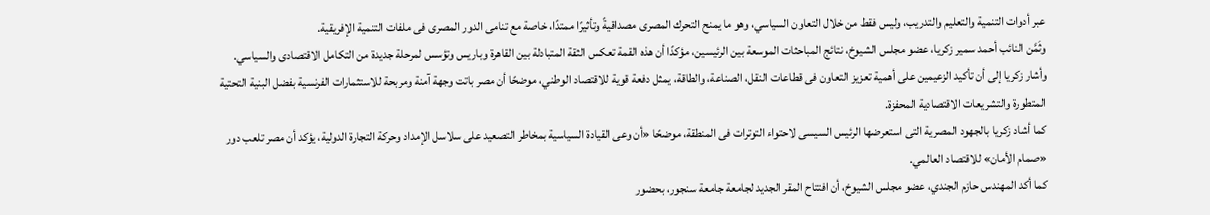عبر أدوات التنمية والتعليم والتدريب، وليس فقط من خلال التعاون السياسي، وهو ما يمنح التحرك المصرى مصداقيةً وتأثيرًا ممتدًا، خاصة مع تنامى الدور المصرى فى ملفات التنمية الإفريقية.
وثَمَّن النائب أحمد سمير زكريا، عضو مجلس الشيوخ، نتائج المباحثات الموسعة بين الرئيسين، مؤكدًا أن هذه القمة تعكس الثقة المتبادلة بين القاهرة وباريس وتؤسس لمرحلة جديدة من التكامل الاقتصادى والسياسي.
وأشار زكريا إلى أن تأكيد الزعيمين على أهمية تعزيز التعاون فى قطاعات النقل، الصناعة، والطاقة، يمثل دفعة قوية للاقتصاد الوطني، موضحًا أن مصر باتت وجهة آمنة ومربحة للاستثمارات الفرنسية بفضل البنية التحتية المتطورة والتشريعات الاقتصادية المحفزة.
كما أشاد زكريا بالجهود المصرية التى استعرضها الرئيس السيسى لاحتواء التوترات فى المنطقة، موضحًا «أن وعى القيادة السياسية بمخاطر التصعيد على سلاسل الإمداد وحركة التجارة الدولية، يؤكد أن مصر تلعب دور «صمام الأمان» للاقتصاد العالمي.
كما أكد المهندس حازم الجندي، عضو مجلس الشيوخ، أن افتتاح المقر الجديد لجامعة جامعة سنجور، بحضور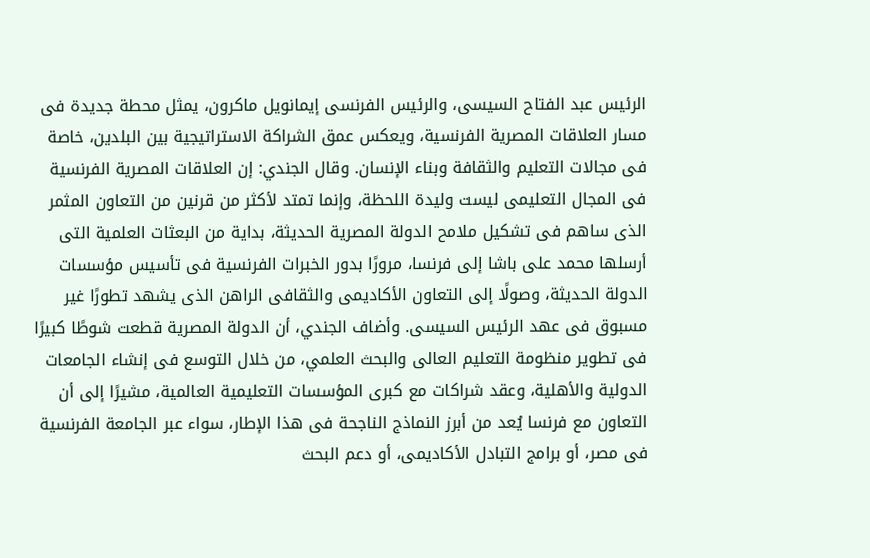الرئيس عبد الفتاح السيسى، والرئيس الفرنسى إيمانويل ماكرون، يمثل محطة جديدة فى مسار العلاقات المصرية الفرنسية، ويعكس عمق الشراكة الاستراتيجية بين البلدين، خاصة فى مجالات التعليم والثقافة وبناء الإنسان. وقال الجندي: إن العلاقات المصرية الفرنسية فى المجال التعليمى ليست وليدة اللحظة، وإنما تمتد لأكثر من قرنين من التعاون المثمر الذى ساهم فى تشكيل ملامح الدولة المصرية الحديثة، بداية من البعثات العلمية التى أرسلها محمد على باشا إلى فرنسا، مرورًا بدور الخبرات الفرنسية فى تأسيس مؤسسات الدولة الحديثة، وصولًا إلى التعاون الأكاديمى والثقافى الراهن الذى يشهد تطورًا غير مسبوق فى عهد الرئيس السيسى. وأضاف الجندي، أن الدولة المصرية قطعت شوطًا كبيرًا فى تطوير منظومة التعليم العالى والبحث العلمي، من خلال التوسع فى إنشاء الجامعات الدولية والأهلية، وعقد شراكات مع كبرى المؤسسات التعليمية العالمية، مشيرًا إلى أن التعاون مع فرنسا يُعد من أبرز النماذج الناجحة فى هذا الإطار، سواء عبر الجامعة الفرنسية فى مصر، أو برامج التبادل الأكاديمى، أو دعم البحث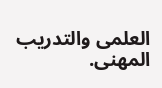العلمى والتدريب المهنى.